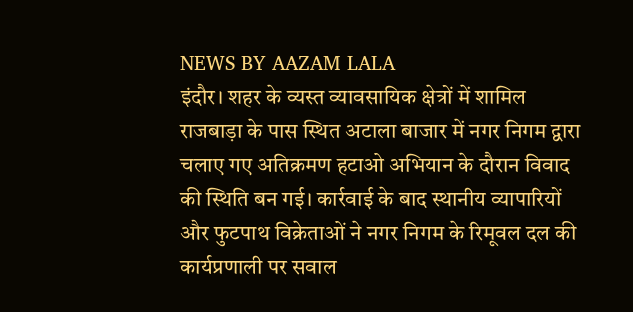NEWS BY AAZAM LALA
इंदौर। शहर के व्यस्त व्यावसायिक क्षेत्रों में शामिल राजबाड़ा के पास स्थित अटाला बाजार में नगर निगम द्वारा चलाए गए अतिक्रमण हटाओ अभियान के दौरान विवाद की स्थिति बन गई। कार्रवाई के बाद स्थानीय व्यापारियों और फुटपाथ विक्रेताओं ने नगर निगम के रिमूवल दल की कार्यप्रणाली पर सवाल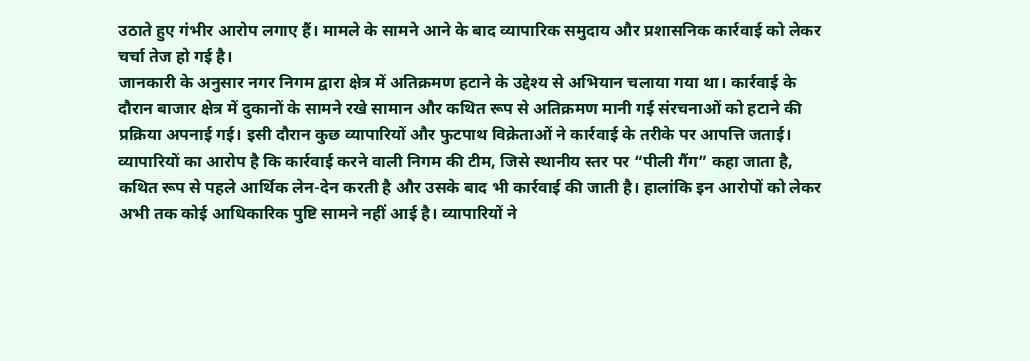उठाते हुए गंभीर आरोप लगाए हैं। मामले के सामने आने के बाद व्यापारिक समुदाय और प्रशासनिक कार्रवाई को लेकर चर्चा तेज हो गई है।
जानकारी के अनुसार नगर निगम द्वारा क्षेत्र में अतिक्रमण हटाने के उद्देश्य से अभियान चलाया गया था। कार्रवाई के दौरान बाजार क्षेत्र में दुकानों के सामने रखे सामान और कथित रूप से अतिक्रमण मानी गई संरचनाओं को हटाने की प्रक्रिया अपनाई गई। इसी दौरान कुछ व्यापारियों और फुटपाथ विक्रेताओं ने कार्रवाई के तरीके पर आपत्ति जताई।
व्यापारियों का आरोप है कि कार्रवाई करने वाली निगम की टीम, जिसे स्थानीय स्तर पर “पीली गैंग” कहा जाता है, कथित रूप से पहले आर्थिक लेन-देन करती है और उसके बाद भी कार्रवाई की जाती है। हालांकि इन आरोपों को लेकर अभी तक कोई आधिकारिक पुष्टि सामने नहीं आई है। व्यापारियों ने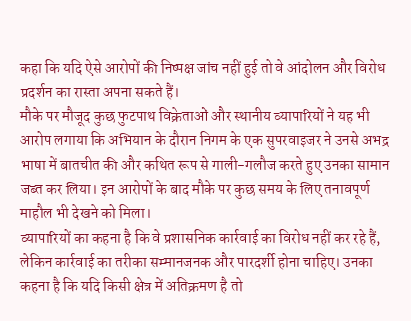कहा कि यदि ऐसे आरोपों की निष्पक्ष जांच नहीं हुई तो वे आंदोलन और विरोध प्रदर्शन का रास्ता अपना सकते हैं।
मौके पर मौजूद कुछ फुटपाथ विक्रेताओं और स्थानीय व्यापारियों ने यह भी आरोप लगाया कि अभियान के दौरान निगम के एक सुपरवाइजर ने उनसे अभद्र भाषा में बातचीत की और कथित रूप से गाली-गलौज करते हुए उनका सामान जब्त कर लिया। इन आरोपों के बाद मौके पर कुछ समय के लिए तनावपूर्ण माहौल भी देखने को मिला।
व्यापारियों का कहना है कि वे प्रशासनिक कार्रवाई का विरोध नहीं कर रहे हैं, लेकिन कार्रवाई का तरीका सम्मानजनक और पारदर्शी होना चाहिए। उनका कहना है कि यदि किसी क्षेत्र में अतिक्रमण है तो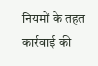नियमों के तहत कार्रवाई की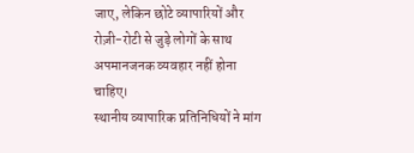जाए, लेकिन छोटे व्यापारियों और रोज़ी-रोटी से जुड़े लोगों के साथ अपमानजनक व्यवहार नहीं होना चाहिए।
स्थानीय व्यापारिक प्रतिनिधियों ने मांग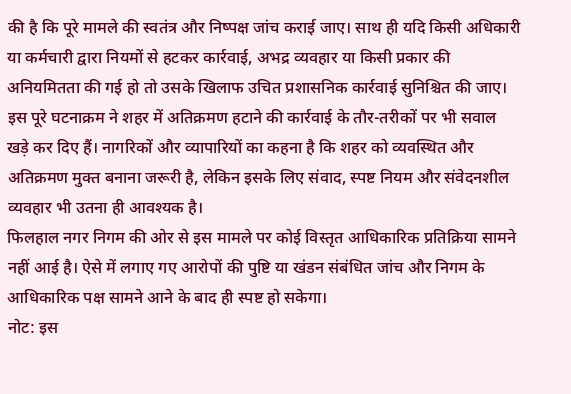की है कि पूरे मामले की स्वतंत्र और निष्पक्ष जांच कराई जाए। साथ ही यदि किसी अधिकारी या कर्मचारी द्वारा नियमों से हटकर कार्रवाई, अभद्र व्यवहार या किसी प्रकार की अनियमितता की गई हो तो उसके खिलाफ उचित प्रशासनिक कार्रवाई सुनिश्चित की जाए।
इस पूरे घटनाक्रम ने शहर में अतिक्रमण हटाने की कार्रवाई के तौर-तरीकों पर भी सवाल खड़े कर दिए हैं। नागरिकों और व्यापारियों का कहना है कि शहर को व्यवस्थित और अतिक्रमण मुक्त बनाना जरूरी है, लेकिन इसके लिए संवाद, स्पष्ट नियम और संवेदनशील व्यवहार भी उतना ही आवश्यक है।
फिलहाल नगर निगम की ओर से इस मामले पर कोई विस्तृत आधिकारिक प्रतिक्रिया सामने नहीं आई है। ऐसे में लगाए गए आरोपों की पुष्टि या खंडन संबंधित जांच और निगम के आधिकारिक पक्ष सामने आने के बाद ही स्पष्ट हो सकेगा।
नोट: इस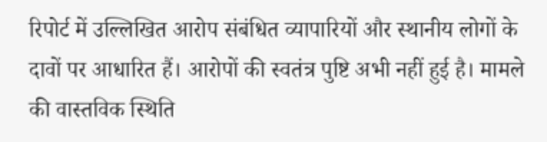रिपोर्ट में उल्लिखित आरोप संबंधित व्यापारियों और स्थानीय लोगों के दावों पर आधारित हैं। आरोपों की स्वतंत्र पुष्टि अभी नहीं हुई है। मामले की वास्तविक स्थिति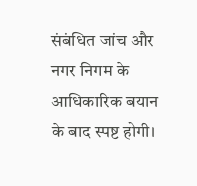संबंधित जांच और नगर निगम के आधिकारिक बयान के बाद स्पष्ट होगी।